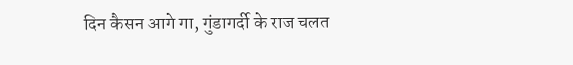दिन कैसन आगे गा, गुंडागर्दी के राज चलत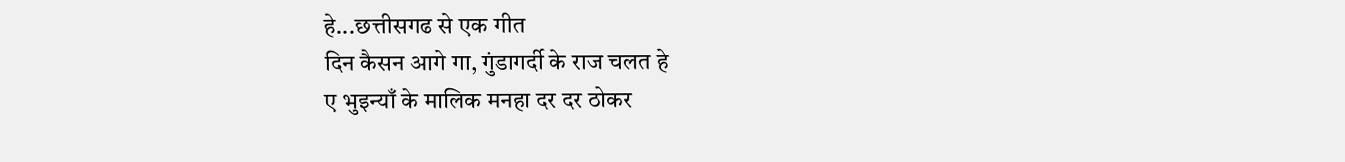हे...छत्तीसगढ से एक गीत
दिन कैसन आगे गा, गुंडागर्दी के राज चलत हे
ए भुइन्याँ के मालिक मनहा दर दर ठोकर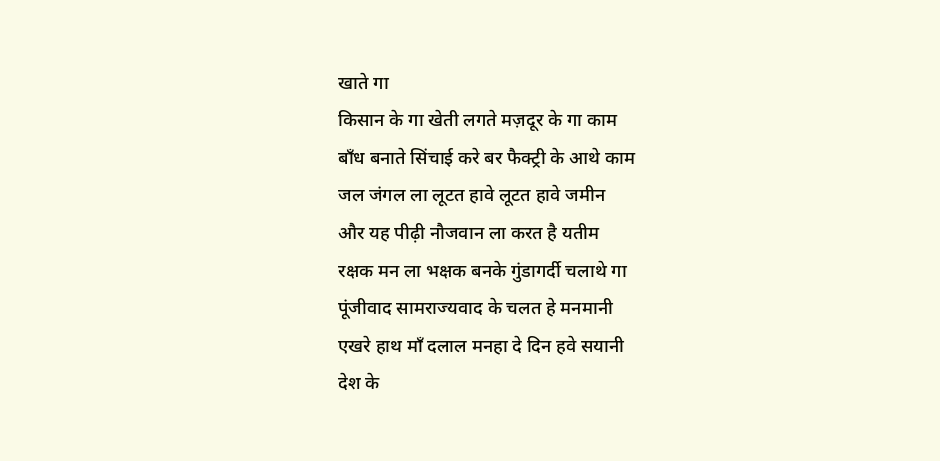खाते गा
किसान के गा खेती लगते मज़दूर के गा काम
बाँध बनाते सिंचाई करे बर फैक्ट्री के आथे काम
जल जंगल ला लूटत हावे लूटत हावे जमीन
और यह पीढ़ी नौजवान ला करत है यतीम
रक्षक मन ला भक्षक बनके गुंडागर्दी चलाथे गा
पूंजीवाद सामराज्यवाद के चलत हे मनमानी
एखरे हाथ माँ दलाल मनहा दे दिन हवे सयानी
देश के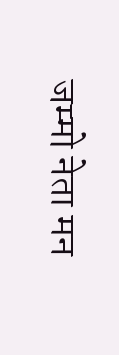जम्मो नेता मन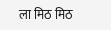ला मिठ मिठ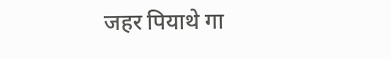जहर पियाथे गा